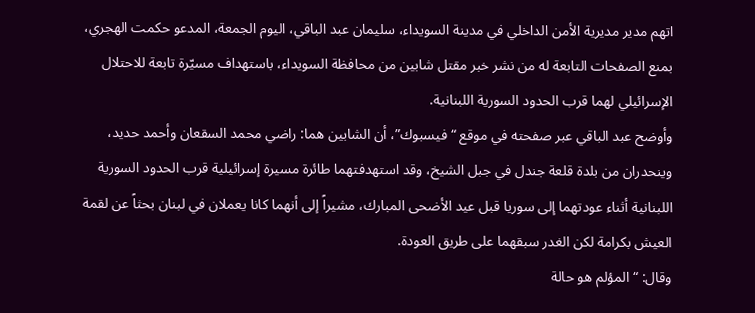اتهم مدير مديرية الأمن الداخلي في مدينة السويداء، سليمان عبد الباقي، اليوم الجمعة، المدعو حكمت الهجري، بمنع الصفحات التابعة له من نشر خبر مقتل شابين من محافظة السويداء، باستهداف مسيّرة تابعة للاحتلال الإسرائيلي لهما قرب الحدود السورية اللبنانية.
وأوضح عبد الباقي عبر صفحته في موقع “فيسبوك”، أن الشابين هما: راضي محمد السقعان وأحمد حديد، وينحدران من بلدة قلعة جندل في جبل الشيخ، وقد استهدفتهما طائرة مسيرة إسرائيلية قرب الحدود السورية اللبنانية أثناء عودتهما إلى سوريا قبل عيد الأضحى المبارك، مشيراً إلى أنهما كانا يعملان في لبنان بحثاً عن لقمة العيش بكرامة لكن الغدر سبقهما على طريق العودة.
وقال: “المؤلم هو حالة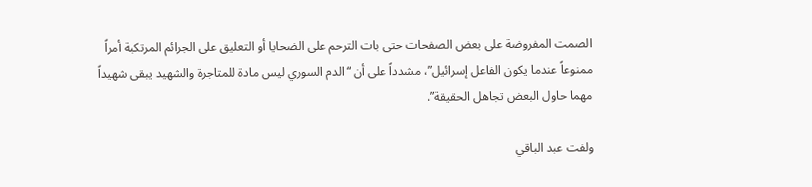الصمت المفروضة على بعض الصفحات حتى بات الترحم على الضحايا أو التعليق على الجرائم المرتكبة أمراً ممنوعاً عندما يكون الفاعل إسرائيل”، مشدداً على أن “الدم السوري ليس مادة للمتاجرة والشهيد يبقى شهيداً مهما حاول البعض تجاهل الحقيقة”.

ولفت عبد الباقي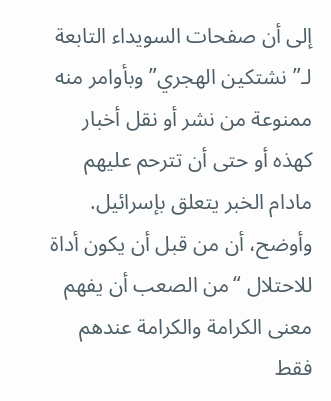إلى أن صفحات السويداء التابعة لـ”نشتكين الهجري” وبأوامر منه ممنوعة من نشر أو نقل أخبار كهذه أو حتى أن تترحم عليهم مادام الخبر يتعلق بإسرائيل.
وأوضح، أن من قبل أن يكون أداة للاحتلال “من الصعب أن يفهم معنى الكرامة والكرامة عندهم فقط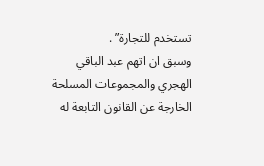تستخدم للتجارة” .
وسبق ان اتهم عبد الباقي الهجري والمجموعات المسلحة الخارجة عن القانون التابعة له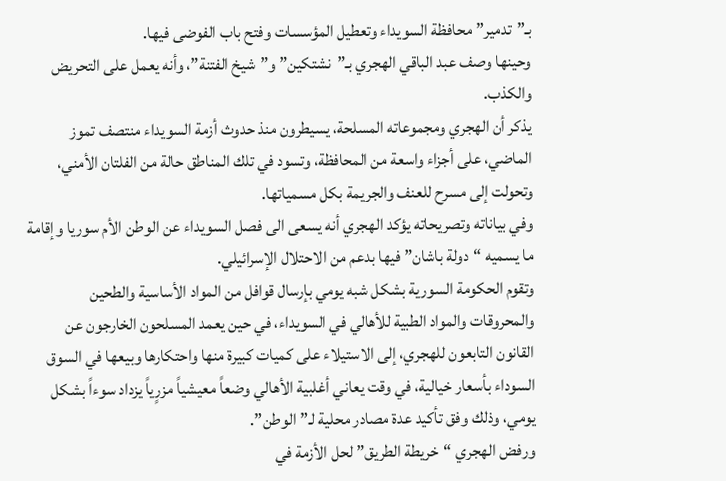بـ”تدمير” محافظة السويداء وتعطيل المؤسسات وفتح باب الفوضى فيها.
وحينها وصف عبد الباقي الهجري بـ”نشتكين” و”شيخ الفتنة”، وأنه يعمل على التحريض والكذب.
يذكر أن الهجري ومجموعاته المسلحة، يسيطرون منذ حدوث أزمة السويداء منتصف تموز الماضي، على أجزاء واسعة من المحافظة، وتسود في تلك المناطق حالة من الفلتان الأمني، وتحولت إلى مسرح للعنف والجريمة بكل مسمياتها.
وفي بياناته وتصريحاته يؤكد الهجري أنه يسعى الى فصل السويداء عن الوطن الأم سوريا وإقامة ما يسميه “دولة باشان” فيها بدعم من الاحتلال الإسرائيلي.
وتقوم الحكومة السورية بشكل شبه يومي بإرسال قوافل من المواد الأساسية والطحين والمحروقات والمواد الطبية للأهالي في السويداء، في حين يعمد المسلحون الخارجون عن القانون التابعون للهجري، إلى الاستيلاء على كميات كبيرة منها واحتكارها وبيعها في السوق السوداء بأسعار خيالية، في وقت يعاني أغلبية الأهالي وضعاً معيشياً مزرٍياً يزداد سوءاً بشكل يومي، وذلك وفق تأكيد عدة مصادر محلية لـ”الوطن”.
ورفض الهجري “خريطة الطريق” لحل الأزمة في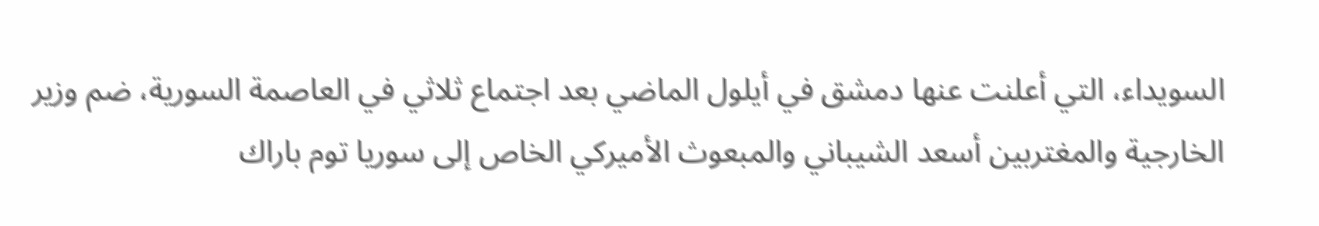السويداء، التي أعلنت عنها دمشق في أيلول الماضي بعد اجتماع ثلاثي في العاصمة السورية، ضم وزير الخارجية والمغتربين أسعد الشيباني والمبعوث الأميركي الخاص إلى سوريا توم باراك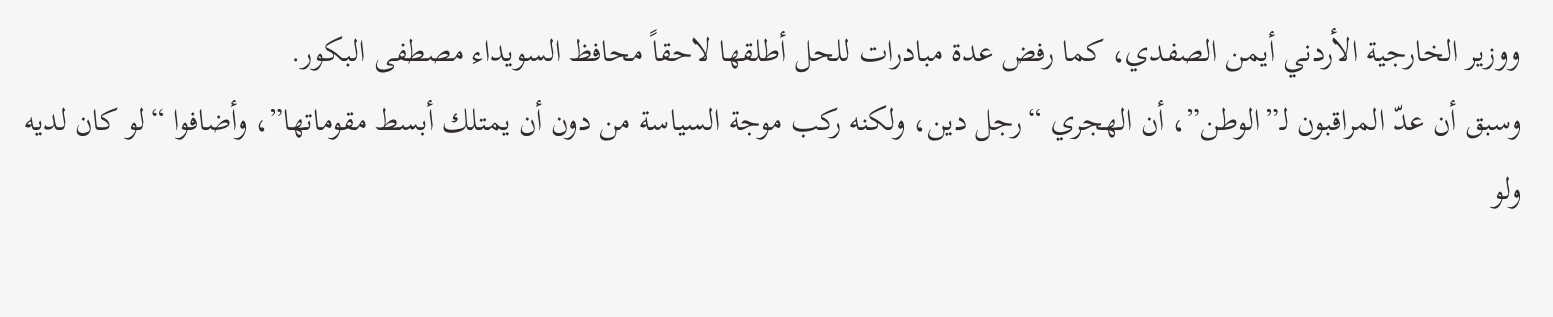ووزير الخارجية الأردني أيمن الصفدي، كما رفض عدة مبادرات للحل أطلقها لاحقاً محافظ السويداء مصطفى البكور.
وسبق أن عدّ المراقبون لـ”الوطن”، أن الهجري “رجل دين، ولكنه ركب موجة السياسة من دون أن يمتلك أبسط مقوماتها”، وأضافوا “لو كان لديه ولو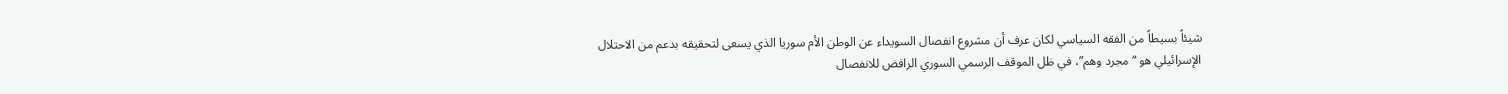شيئاً بسيطاً من الفقه السياسي لكان عرف أن مشروع انفصال السويداء عن الوطن الأم سوريا الذي يسعى لتحقيقه بدعم من الاحتلال الإسرائيلي هو “مجرد وهم”، في ظل الموقف الرسمي السوري الرافض للانفصال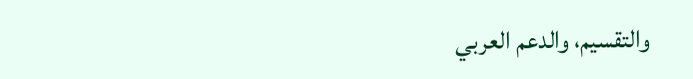والتقسيم، والدعم العربي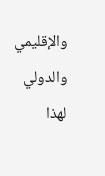والإقليمي والدولي لهذا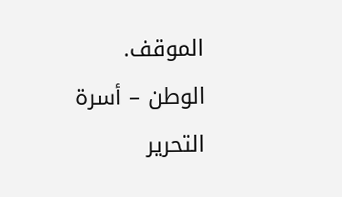الموقف.
الوطن – أسرة التحرير